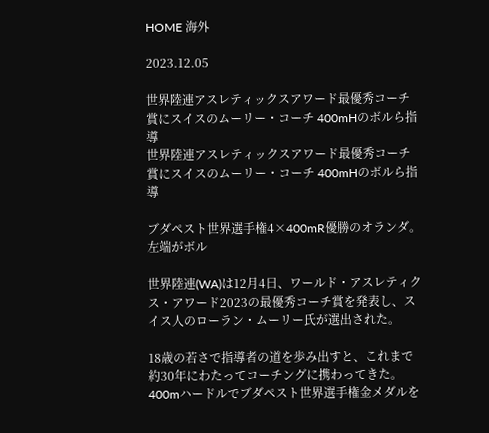HOME 海外

2023.12.05

世界陸連アスレティックスアワード最優秀コーチ賞にスイスのムーリー・コーチ 400mHのボルら指導
世界陸連アスレティックスアワード最優秀コーチ賞にスイスのムーリー・コーチ 400mHのボルら指導

ブダペスト世界選手権4×400mR優勝のオランダ。左端がボル

世界陸連(WA)は12月4日、ワールド・アスレティクス・アワード2023の最優秀コーチ賞を発表し、スイス人のローラン・ムーリー氏が選出された。

18歳の若さで指導者の道を歩み出すと、これまで約30年にわたってコーチングに携わってきた。400mハードルでブダペスト世界選手権金メダルを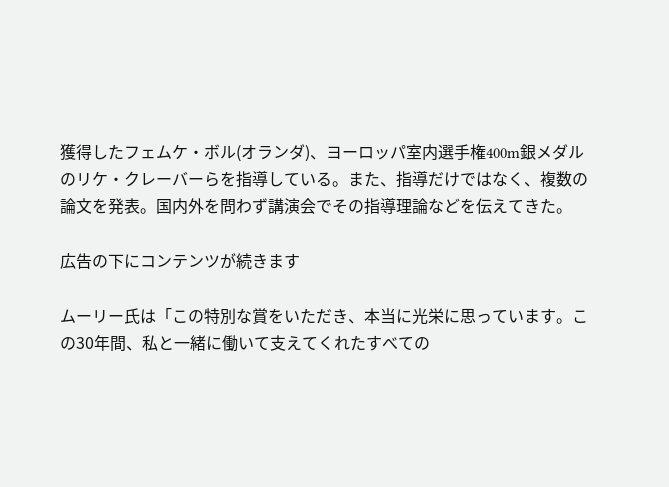獲得したフェムケ・ボル(オランダ)、ヨーロッパ室内選手権400m銀メダルのリケ・クレーバーらを指導している。また、指導だけではなく、複数の論文を発表。国内外を問わず講演会でその指導理論などを伝えてきた。

広告の下にコンテンツが続きます

ムーリー氏は「この特別な賞をいただき、本当に光栄に思っています。この30年間、私と一緒に働いて支えてくれたすべての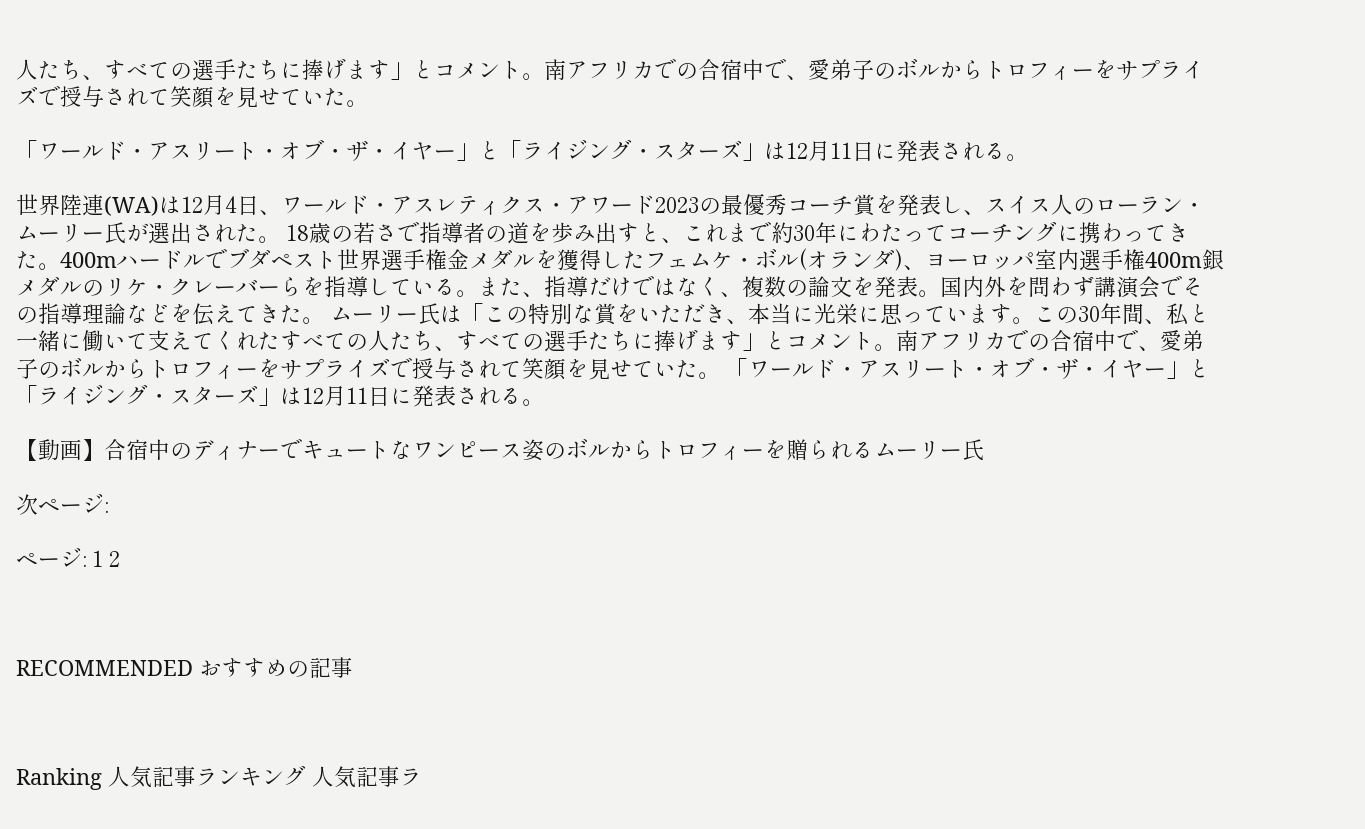人たち、すべての選手たちに捧げます」とコメント。南アフリカでの合宿中で、愛弟子のボルからトロフィーをサプライズで授与されて笑顔を見せていた。

「ワールド・アスリート・オブ・ザ・イヤー」と「ライジング・スターズ」は12月11日に発表される。

世界陸連(WA)は12月4日、ワールド・アスレティクス・アワード2023の最優秀コーチ賞を発表し、スイス人のローラン・ムーリー氏が選出された。 18歳の若さで指導者の道を歩み出すと、これまで約30年にわたってコーチングに携わってきた。400mハードルでブダペスト世界選手権金メダルを獲得したフェムケ・ボル(オランダ)、ヨーロッパ室内選手権400m銀メダルのリケ・クレーバーらを指導している。また、指導だけではなく、複数の論文を発表。国内外を問わず講演会でその指導理論などを伝えてきた。 ムーリー氏は「この特別な賞をいただき、本当に光栄に思っています。この30年間、私と一緒に働いて支えてくれたすべての人たち、すべての選手たちに捧げます」とコメント。南アフリカでの合宿中で、愛弟子のボルからトロフィーをサプライズで授与されて笑顔を見せていた。 「ワールド・アスリート・オブ・ザ・イヤー」と「ライジング・スターズ」は12月11日に発表される。

【動画】合宿中のディナーでキュートなワンピース姿のボルからトロフィーを贈られるムーリー氏

次ページ:

ページ: 1 2



RECOMMENDED おすすめの記事



Ranking 人気記事ランキング 人気記事ラ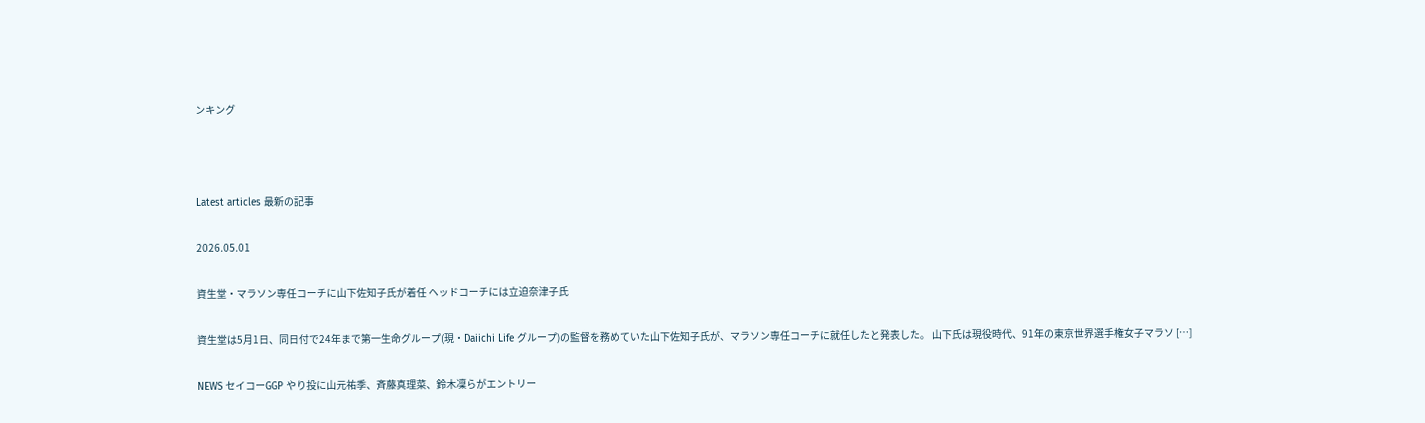ンキング



Latest articles 最新の記事

2026.05.01

資生堂・マラソン専任コーチに山下佐知子氏が着任 ヘッドコーチには立迫奈津子氏

資生堂は5月1日、同日付で24年まで第一生命グループ(現・Daiichi Life グループ)の監督を務めていた山下佐知子氏が、マラソン専任コーチに就任したと発表した。 山下氏は現役時代、91年の東京世界選手権女子マラソ […]

NEWS セイコーGGP やり投に山元祐季、斉藤真理菜、鈴木凜らがエントリー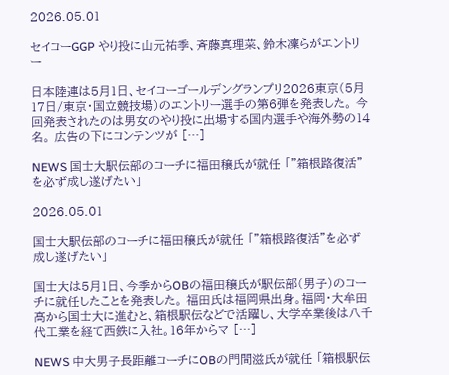2026.05.01

セイコーGGP やり投に山元祐季、斉藤真理菜、鈴木凜らがエントリー

日本陸連は5月1日、セイコーゴールデングランプリ2026東京(5月17日/東京・国立競技場)のエントリー選手の第6弾を発表した。 今回発表されたのは男女のやり投に出場する国内選手や海外勢の14名。 広告の下にコンテンツが […]

NEWS 国士大駅伝部のコーチに福田穣氏が就任 「”箱根路復活”を必ず成し遂げたい」

2026.05.01

国士大駅伝部のコーチに福田穣氏が就任 「”箱根路復活”を必ず成し遂げたい」

国士大は5月1日、今季からOBの福田穣氏が駅伝部(男子)のコーチに就任したことを発表した。 福田氏は福岡県出身。福岡・大牟田高から国士大に進むと、箱根駅伝などで活躍し、大学卒業後は八千代工業を経て西鉄に入社。16年からマ […]

NEWS 中大男子長距離コーチにOBの門間滋氏が就任 「箱根駅伝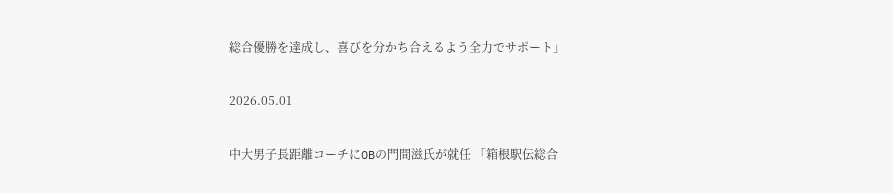総合優勝を達成し、喜びを分かち合えるよう全⼒でサポート」

2026.05.01

中大男子長距離コーチにOBの門間滋氏が就任 「箱根駅伝総合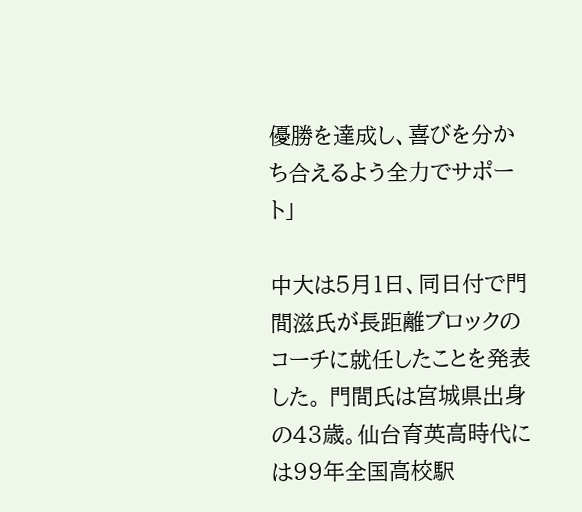優勝を達成し、喜びを分かち合えるよう全⼒でサポート」

中大は5月1日、同日付で門間滋氏が長距離ブロックのコーチに就任したことを発表した。 門間氏は宮城県出身の43歳。仙台育英高時代には99年全国高校駅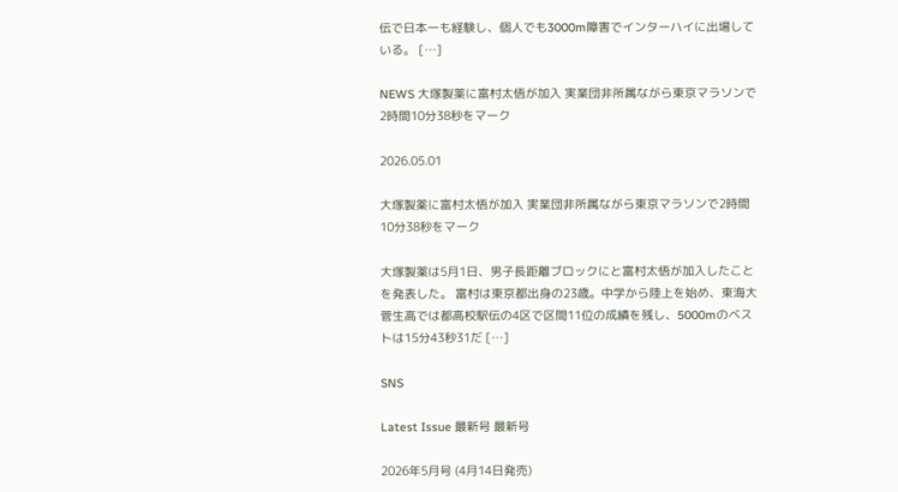伝で日本一も経験し、個人でも3000m障害でインターハイに出場している。 […]

NEWS 大塚製薬に富村太悟が加入 実業団非所属ながら東京マラソンで2時間10分38秒をマーク

2026.05.01

大塚製薬に富村太悟が加入 実業団非所属ながら東京マラソンで2時間10分38秒をマーク

大塚製薬は5月1日、男子長距離ブロックにと富村太悟が加入したことを発表した。 富村は東京都出身の23歳。中学から陸上を始め、東海大菅生高では都高校駅伝の4区で区間11位の成績を残し、5000mのベストは15分43秒31だ […]

SNS

Latest Issue 最新号 最新号

2026年5月号 (4月14日発売)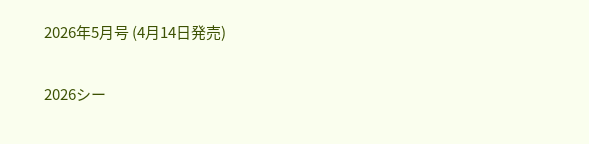2026年5月号 (4月14日発売)

2026シー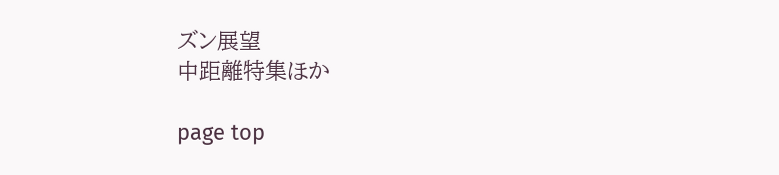ズン展望
中距離特集ほか

page top